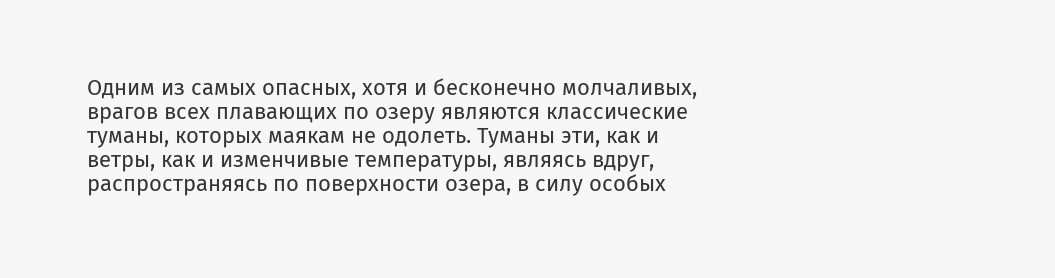Одним из самых опасных, хотя и бесконечно молчаливых, врагов всех плавающих по озеру являются классические туманы, которых маякам не одолеть. Туманы эти, как и ветры, как и изменчивые температуры, являясь вдруг, распространяясь по поверхности озера, в силу особых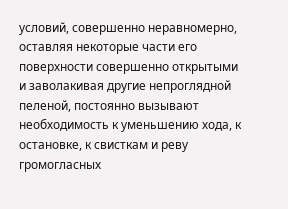условий, совершенно неравномерно, оставляя некоторые части его поверхности совершенно открытыми и заволакивая другие непроглядной пеленой, постоянно вызывают необходимость к уменьшению хода, к остановке, к свисткам и реву громогласных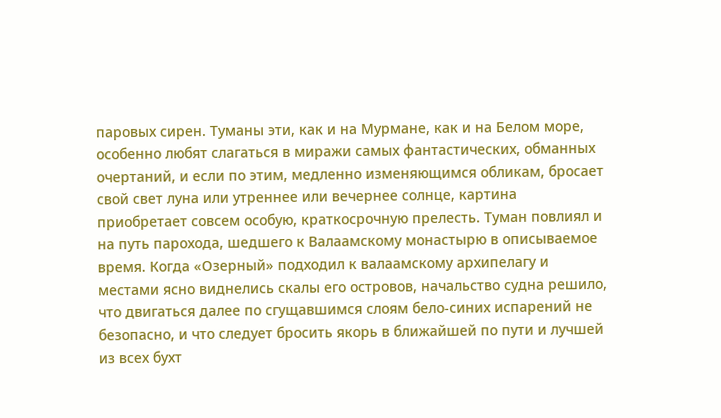паровых сирен. Туманы эти, как и на Мурмане, как и на Белом море, особенно любят слагаться в миражи самых фантастических, обманных очертаний, и если по этим, медленно изменяющимся обликам, бросает свой свет луна или утреннее или вечернее солнце, картина приобретает совсем особую, краткосрочную прелесть. Туман повлиял и на путь парохода, шедшего к Валаамскому монастырю в описываемое время. Когда «Озерный» подходил к валаамскому архипелагу и местами ясно виднелись скалы его островов, начальство судна решило, что двигаться далее по сгущавшимся слоям бело-синих испарений не безопасно, и что следует бросить якорь в ближайшей по пути и лучшей из всех бухт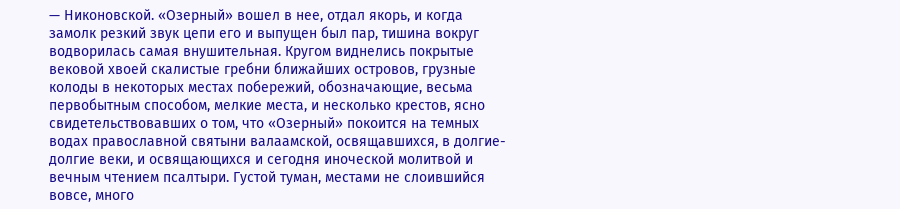— Никоновской. «Озерный» вошел в нее, отдал якорь, и когда замолк резкий звук цепи его и выпущен был пар, тишина вокруг водворилась самая внушительная. Кругом виднелись покрытые вековой хвоей скалистые гребни ближайших островов, грузные колоды в некоторых местах побережий, обозначающие, весьма первобытным способом, мелкие места, и несколько крестов, ясно свидетельствовавших о том, что «Озерный» покоится на темных водах православной святыни валаамской, освящавшихся, в долгие-долгие веки, и освящающихся и сегодня иноческой молитвой и вечным чтением псалтыри. Густой туман, местами не слоившийся вовсе, много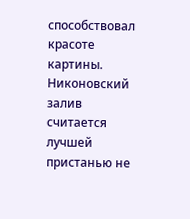способствовал красоте картины. Никоновский залив считается лучшей пристанью не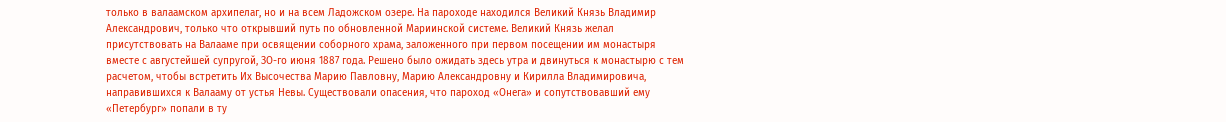только в валаамском архипелаг, но и на всем Ладожском озере. На пароходе находился Великий Князь Владимир Александрович, только что открывший путь по обновленной Мариинской системе. Великий Князь желал присутствовать на Валааме при освящении соборного храма, заложенного при первом посещении им монастыря вместе с августейшей супругой, ЗО-го июня 1887 года. Решено было ожидать здесь утра и двинуться к монастырю с тем расчетом, чтобы встретить Их Высочества Марию Павловну, Марию Александровну и Кирилла Владимировича, направившихся к Валааму от устья Невы. Существовали опасения, что пароход «Онега» и сопутствовавший ему «Петербург» попали в ту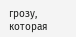грозу, которая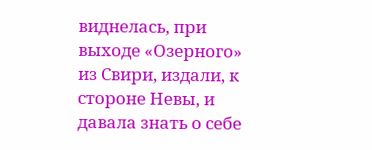виднелась, при выходе «Озерного» из Свири, издали, к стороне Невы, и давала знать о себе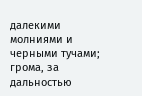далекими молниями и черными тучами; грома, за дальностью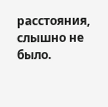расстояния, слышно не было.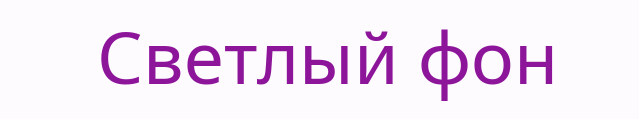Светлый фон